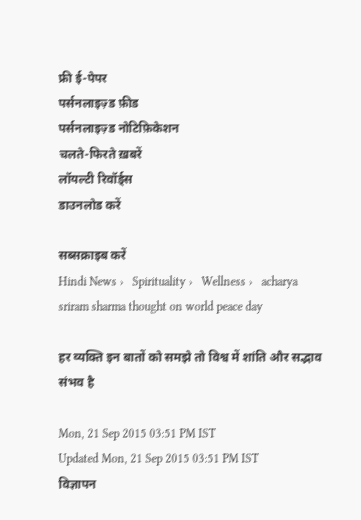फ्री ई-पेपर
पर्सनलाइज़्ड फ़ीड
पर्सनलाइज़्ड नोटिफ़िकेशन
चलते-फिरते ख़बरें
लॉयल्टी रिवॉर्ड्स
डाउनलोड करें

सब्सक्राइब करें
Hindi News ›   Spirituality ›   Wellness ›   acharya sriram sharma thought on world peace day

हर व्यक्ति इन बातों को समझे तो विश्व में शांति और सद्भाव संभव है

Mon, 21 Sep 2015 03:51 PM IST
Updated Mon, 21 Sep 2015 03:51 PM IST
विज्ञापन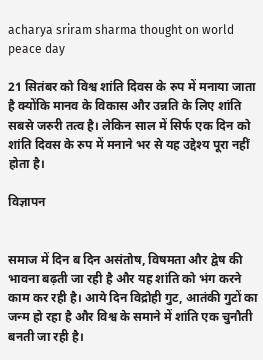acharya sriram sharma thought on world peace day

21 सितंबर को विश्व शांति दिवस के रुप में मनाया जाता है क्योंकि मानव के विकास और उन्नति के लिए शांति सबसे जरुरी तत्व है। लेकिन साल में सिर्फ एक दिन को शांति दिवस के रुप में मनाने भर से यह उद्देश्य पूरा नहीं होता है।

विज्ञापन


समाज में दिन ब दिन असंतोष, विषमता और द्वेष की भावना बढ़ती जा रही है और यह शांति को भंग करने काम कर रही है। आये दिन विद्रोही गुट, आतंकी गुटों का जन्म हो रहा है और विश्व के समाने में शांति एक चुनौती बनती जा रही है।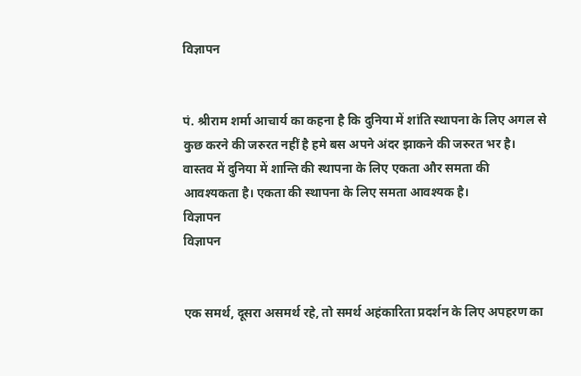विज्ञापन


पं. श्रीराम शर्मा आचार्य का कहना है कि दुनिया में शांति स्थापना के लिए अगल से कुछ करने की जरुरत नहीं है हमे बस अपने अंदर झाकने की जरुरत भर है। वास्तव में दुनिया में शान्ति की स्थापना के लिए एकता और समता की आवश्यकता है। एकता की स्थापना के लिए समता आवश्यक है।
विज्ञापन
विज्ञापन


एक समर्थ, दूसरा असमर्थ रहे, तो समर्थ अहंकारिता प्रदर्शन के लिए अपहरण का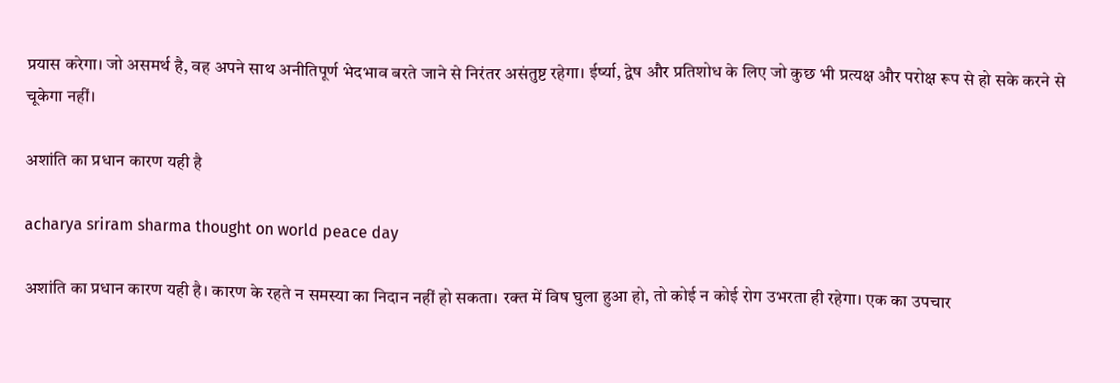प्रयास करेगा। जो असमर्थ है, वह अपने साथ अनीतिपूर्ण भेदभाव बरते जाने से निरंतर असंतुष्ट रहेगा। ईर्ष्या, द्वेष और प्रतिशोध के लिए जो कुछ भी प्रत्यक्ष और परोक्ष रूप से हो सके करने से चूकेगा नहीं।

अशांत‌ि का प्रधान कारण यही है

acharya sriram sharma thought on world peace day

अशांत‌ि का प्रधान कारण यही है। कारण के रहते न समस्या का न‌िदान नहीं हो सकता। रक्त में विष घुला हुआ हो, तो कोई न कोई रोग उभरता ही रहेगा। एक का उपचार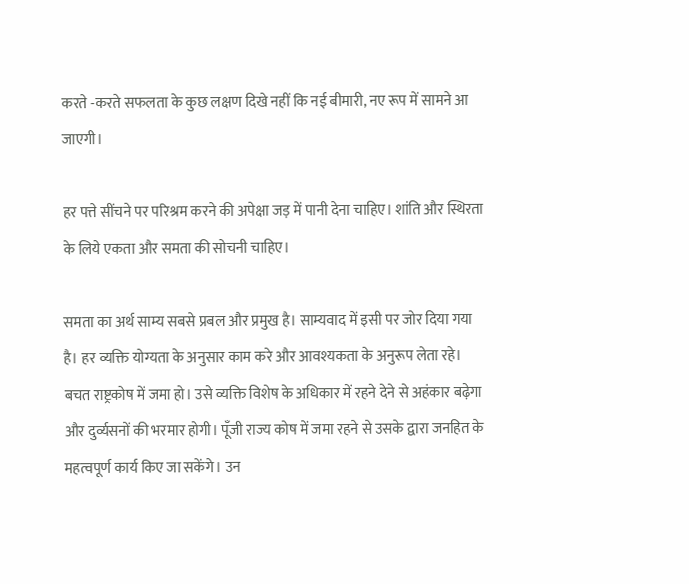करते -करते सफलता के कुछ लक्षण द‌िखे नहीं कि नई बीमारी, नए रूप में सामने आ जाएगी।

हर पत्ते सींचने पर परिश्रम करने की अपेक्षा जड़ में पानी देना चाहिए। शांत‌ि और स्थिरता के लिये एकता और समता की सोचनी चाहिए।

समता का अर्थ साम्य सबसे प्रबल और प्रमुख है। साम्यवाद में इसी पर जोर दिया गया है। हर व्यक्ति योग्यता के अनुसार काम करे और आवश्यकता के अनुरूप लेता रहे। बचत राष्ट्रकोष में जमा हो। उसे व्यक्ति विशेष के अधिकार में रहने देने से अहंकार बढ़ेगा और दुर्व्यसनों की भरमार होगी। पूँजी राज्य कोष में जमा रहने से उसके द्वारा जनहित के महत्वपूर्ण कार्य किए जा सकेंगे। उन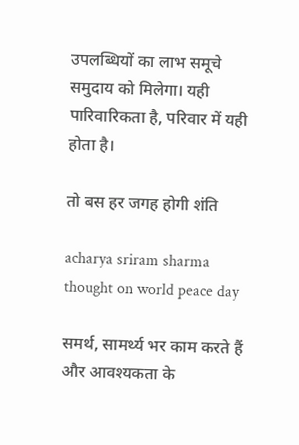उपलब्धियों का लाभ समूचे समुदाय को मिलेगा। यही पारिवारिकता है, परिवार में यही होता है।

तो बस हर जगह होगी शंत‌ि

acharya sriram sharma thought on world peace day

समर्थ, सामर्थ्य भर काम करते हैं और आवश्यकता के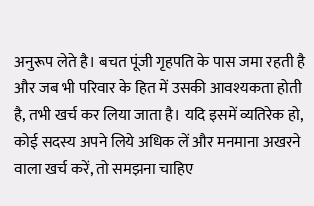अनुरूप लेते है। बचत पूंजी गृहपति के पास जमा रहती है और जब भी परिवार के हित में उसकी आवश्यकता होती है, तभी खर्च कर लिया जाता है। यदि इसमें व्यतिरेक हो, कोई सदस्य अपने लिये अधिक लें और मनमाना अखरने वाला खर्च करें, तो समझना चाहिए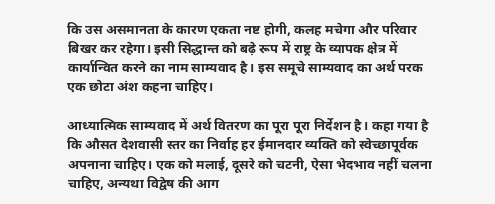कि उस असमानता के कारण एकता नष्ट होगी, कलह मचेगा और परिवार बिखर कर रहेगा। इसी सिद्धान्त को बढ़े रूप में राष्ट्र के व्यापक क्षेत्र में कार्यान्वित करने का नाम साम्यवाद है। इस समूचे साम्यवाद का अर्थ परक एक छोटा अंश कहना चाहिए।

आध्यात्मिक साम्यवाद में अर्थ वितरण का पूरा पूरा निर्देशन है। कहा गया है कि औसत देशवासी स्तर का निर्वाह हर ईमानदार व्यक्ति को स्वेच्छापूर्वक अपनाना चाहिए। एक को मलाई, दूसरे को चटनी, ऐसा भेदभाव नहीं चलना चाहिए, अन्यथा विद्वेष की आग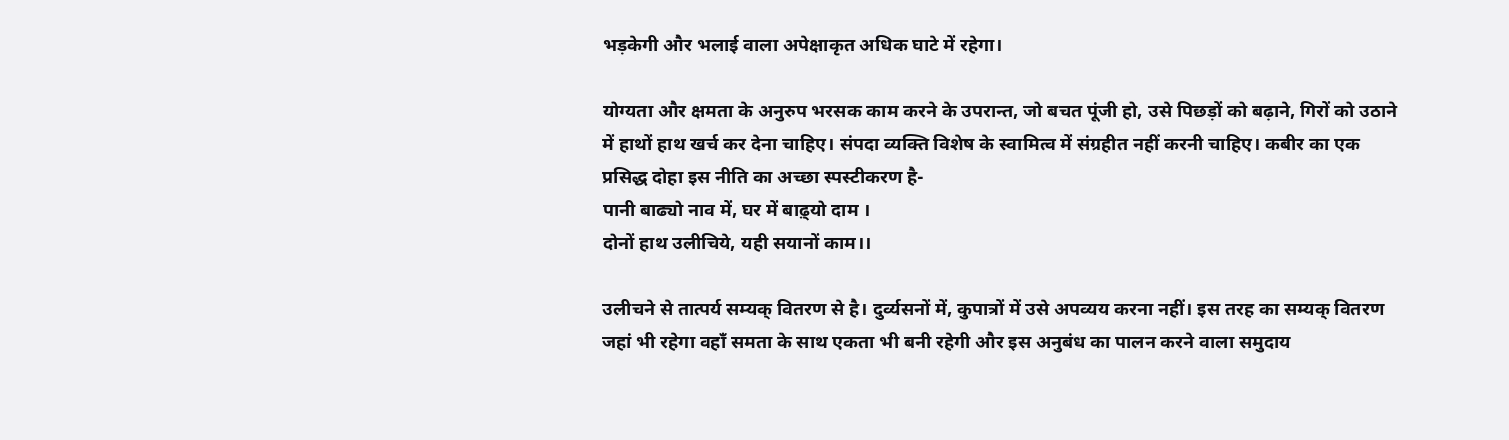भड़केगी और भलाई वाला अपेक्षाकृत अधिक घाटे में रहेगा।

योग्यता और क्षमता के अनुरुप भरसक काम करने के उपरान्त, जो बचत पूंजी हो, उसे पिछड़ों को बढ़ाने, गिरों को उठाने में हाथों हाथ खर्च कर देना चाहिए। संपदा व्यक्ति विशेष के स्वामित्व में संग्रहीत नहीं करनी चाहिए। कबीर का एक प्रसिद्ध दोहा इस नीति का अच्छा स्पस्टीकरण है-
पानी बाढ्यो नाव में, घर में बाढ़्यो दाम ।
दोनों हाथ उलीचिये, यही सयानों काम।।

उलीचने से तात्पर्य सम्यक् वितरण से है। दुर्व्यसनों में, कुपात्रों में उसे अपव्यय करना नहीं। इस तरह का सम्यक् वितरण जहां भी रहेगा वहाँ समता के साथ एकता भी बनी रहेगी और इस अनुबंध का पालन करने वाला समुदाय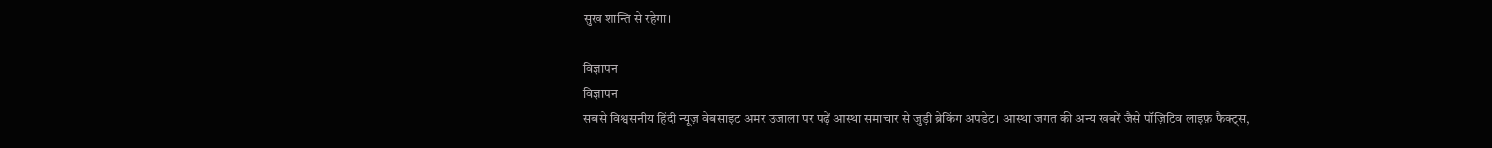सुख शान्ति से रहेगा।

विज्ञापन
विज्ञापन
सबसे विश्वसनीय हिंदी न्यूज़ वेबसाइट अमर उजाला पर पढ़ें आस्था समाचार से जुड़ी ब्रेकिंग अपडेट। आस्था जगत की अन्य खबरें जैसे पॉज़िटिव लाइफ़ फैक्ट्स,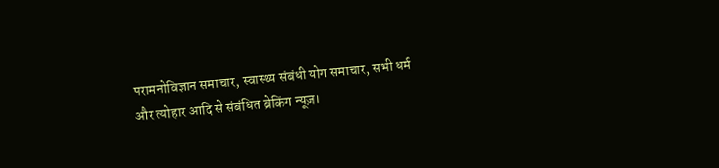परामनोविज्ञान समाचार, स्वास्थ्य संबंधी योग समाचार, सभी धर्म और त्योहार आदि से संबंधित ब्रेकिंग न्यूज़।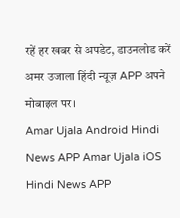रहें हर खबर से अपडेट, डाउनलोड करें अमर उजाला हिंदी न्यूज़ APP अपने मोबाइल पर।
Amar Ujala Android Hindi News APP Amar Ujala iOS Hindi News APP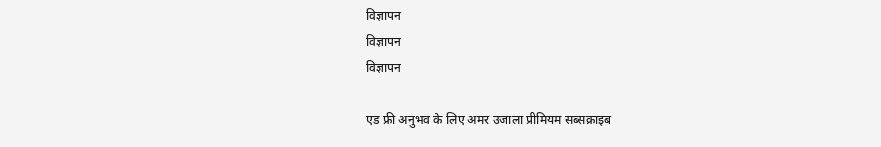विज्ञापन
विज्ञापन
विज्ञापन

एड फ्री अनुभव के लिए अमर उजाला प्रीमियम सब्सक्राइब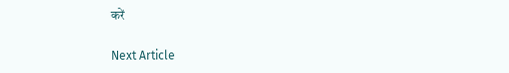करें

Next Article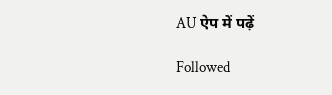AU ऐप में पढ़ें

Followed